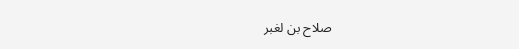صلاح بن لغبر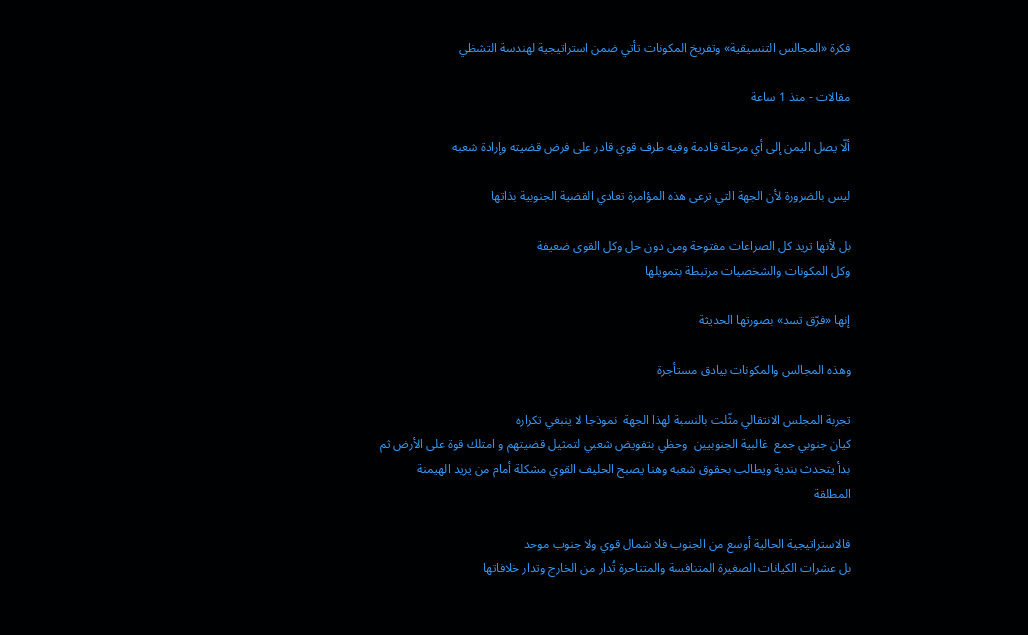فكرة «المجالس التنسيقية» وتفريخ المكونات تأتي ضمن استراتيجية لهندسة التشظي

مقالات - منذ 1 ساعة

ألّا يصل اليمن إلى أي مرحلة قادمة وفيه طرف قوي قادر على فرض قضيته وإرادة شعبه

ليس بالضرورة لأن الجهة التي ترعى هذه المؤامرة تعادي القضية الجنوبية بذاتها

بل لأنها تريد كل الصراعات مفتوحة ومن دون حل وكل القوى ضعيفة
وكل المكونات والشخصيات مرتبطة بتمويلها

إنها «فرّق تسد» بصورتها الحديثة

وهذه المجالس والمكونات بيادق مستأجرة

تجربة المجلس الانتقالي مثّلت بالنسبة لهذا الجهة  نموذجا لا ينبغي تكراره
كيان جنوبي جمع  غالبية الجنوبيين  وحظي بتفويض شعبي لتمثيل قضيتهم و امتلك قوة على الأرض ثم بدأ يتحدث بندية ويطالب بحقوق شعبه وهنا يصبح الحليف القوي مشكلة أمام من يريد الهيمنة المطلقة

فالاستراتيجية الحالية أوسع من الجنوب فلا شمال قوي ولا جنوب موحد
بل عشرات الكيانات الصغيرة المتنافسة والمتناحرة تُدار من الخارج وتدار خلافاتها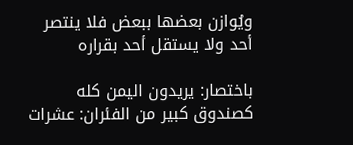ويُوازن بعضها ببعض فلا ينتصر أحد ولا يستقل أحد بقراره

باختصار: يريدون اليمن كله كصندوق كبير من الفئران: عشرات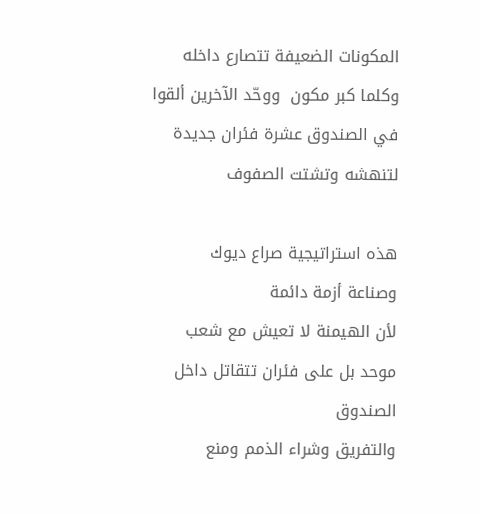المكونات الضعيفة تتصارع داخله وكلما كبر مكون  ووحّد الآخرين ألقوا في الصندوق عشرة فئران جديدة لتنهشه وتشتت الصفوف

هذه استراتيجية صراع ديوك
وصناعة أزمة دائمة
لأن الهيمنة لا تعيش مع شعب موحد بل على فئران تتقاتل داخل الصندوق
والتفريق وشراء الذمم ومنع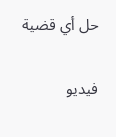حل أي قضية

فيديو